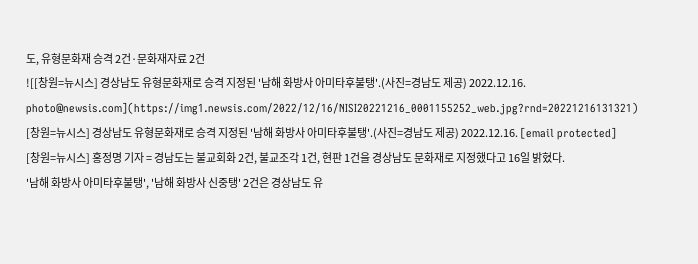도, 유형문화재 승격 2건·문화재자료 2건
![[창원=뉴시스] 경상남도 유형문화재로 승격 지정된 '남해 화방사 아미타후불탱'.(사진=경남도 제공) 2022.12.16. photo@newsis.com](https://img1.newsis.com/2022/12/16/NISI20221216_0001155252_web.jpg?rnd=20221216131321)
[창원=뉴시스] 경상남도 유형문화재로 승격 지정된 '남해 화방사 아미타후불탱'.(사진=경남도 제공) 2022.12.16. [email protected]
[창원=뉴시스] 홍정명 기자 = 경남도는 불교회화 2건, 불교조각 1건, 현판 1건을 경상남도 문화재로 지정했다고 16일 밝혔다.
'남해 화방사 아미타후불탱', '남해 화방사 신중탱' 2건은 경상남도 유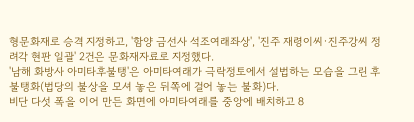형문화재로 승격 지정하고, '함양 금선사 석조여래좌상', '진주 재령이씨·진주강씨 정려각 현판 일괄' 2건은 문화재자료로 지정했다.
'남해 화방사 아미타후불탱'은 아미타여래가 극락정토에서 설법하는 모습을 그린 후불탱화(법당의 불상을 모셔 놓은 뒤쪽에 걸어 놓는 불화)다.
비단 다섯 폭을 이어 만든 화면에 아미타여래를 중앙에 배치하고 8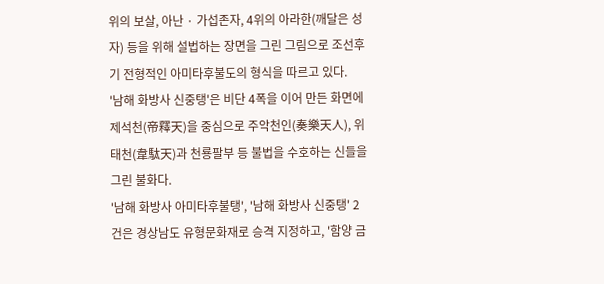위의 보살, 아난 · 가섭존자, 4위의 아라한(깨달은 성자) 등을 위해 설법하는 장면을 그린 그림으로 조선후기 전형적인 아미타후불도의 형식을 따르고 있다.
'남해 화방사 신중탱'은 비단 4폭을 이어 만든 화면에 제석천(帝釋天)을 중심으로 주악천인(奏樂天人), 위태천(韋駄天)과 천룡팔부 등 불법을 수호하는 신들을 그린 불화다.
'남해 화방사 아미타후불탱', '남해 화방사 신중탱' 2건은 경상남도 유형문화재로 승격 지정하고, '함양 금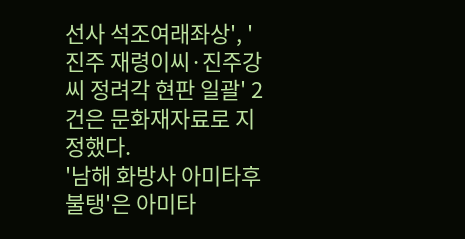선사 석조여래좌상', '진주 재령이씨·진주강씨 정려각 현판 일괄' 2건은 문화재자료로 지정했다.
'남해 화방사 아미타후불탱'은 아미타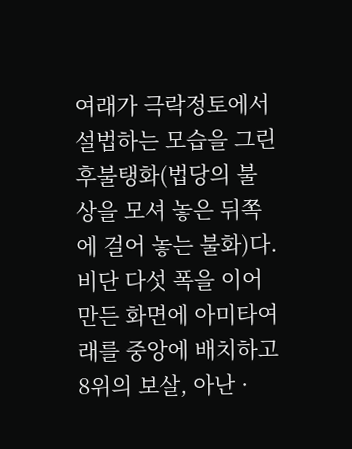여래가 극락정토에서 설법하는 모습을 그린 후불탱화(법당의 불상을 모셔 놓은 뒤쪽에 걸어 놓는 불화)다.
비단 다섯 폭을 이어 만든 화면에 아미타여래를 중앙에 배치하고 8위의 보살, 아난 ·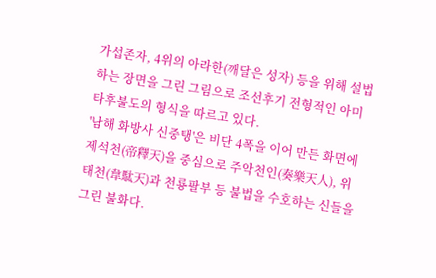가섭존자, 4위의 아라한(깨달은 성자) 등을 위해 설법하는 장면을 그린 그림으로 조선후기 전형적인 아미타후불도의 형식을 따르고 있다.
'남해 화방사 신중탱'은 비단 4폭을 이어 만든 화면에 제석천(帝釋天)을 중심으로 주악천인(奏樂天人), 위태천(韋駄天)과 천룡팔부 등 불법을 수호하는 신들을 그린 불화다.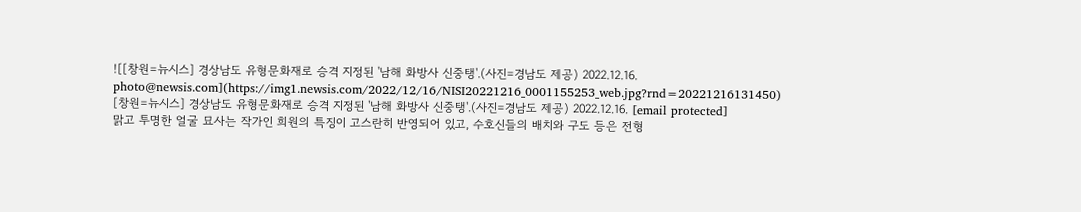![[창원=뉴시스] 경상남도 유형문화재로 승격 지정된 '남해 화방사 신중탱'.(사진=경남도 제공) 2022.12.16. photo@newsis.com](https://img1.newsis.com/2022/12/16/NISI20221216_0001155253_web.jpg?rnd=20221216131450)
[창원=뉴시스] 경상남도 유형문화재로 승격 지정된 '남해 화방사 신중탱'.(사진=경남도 제공) 2022.12.16. [email protected]
맑고 투명한 얼굴 묘사는 작가인 희원의 특징이 고스란히 반영되어 있고, 수호신들의 배치와 구도 등은 전형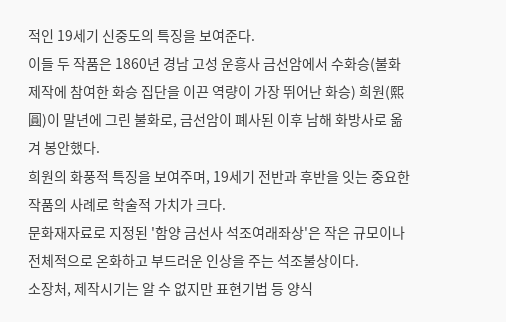적인 19세기 신중도의 특징을 보여준다.
이들 두 작품은 1860년 경남 고성 운흥사 금선암에서 수화승(불화 제작에 참여한 화승 집단을 이끈 역량이 가장 뛰어난 화승) 희원(熙圓)이 말년에 그린 불화로, 금선암이 폐사된 이후 남해 화방사로 옮겨 봉안했다.
희원의 화풍적 특징을 보여주며, 19세기 전반과 후반을 잇는 중요한 작품의 사례로 학술적 가치가 크다.
문화재자료로 지정된 '함양 금선사 석조여래좌상'은 작은 규모이나 전체적으로 온화하고 부드러운 인상을 주는 석조불상이다.
소장처, 제작시기는 알 수 없지만 표현기법 등 양식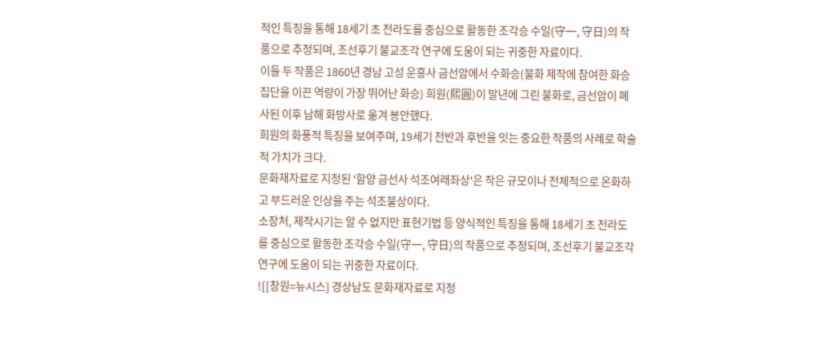적인 특징을 통해 18세기 초 전라도를 중심으로 활동한 조각승 수일(守一, 守日)의 작품으로 추정되며, 조선후기 불교조각 연구에 도움이 되는 귀중한 자료이다.
이들 두 작품은 1860년 경남 고성 운흥사 금선암에서 수화승(불화 제작에 참여한 화승 집단을 이끈 역량이 가장 뛰어난 화승) 희원(熙圓)이 말년에 그린 불화로, 금선암이 폐사된 이후 남해 화방사로 옮겨 봉안했다.
희원의 화풍적 특징을 보여주며, 19세기 전반과 후반을 잇는 중요한 작품의 사례로 학술적 가치가 크다.
문화재자료로 지정된 '함양 금선사 석조여래좌상'은 작은 규모이나 전체적으로 온화하고 부드러운 인상을 주는 석조불상이다.
소장처, 제작시기는 알 수 없지만 표현기법 등 양식적인 특징을 통해 18세기 초 전라도를 중심으로 활동한 조각승 수일(守一, 守日)의 작품으로 추정되며, 조선후기 불교조각 연구에 도움이 되는 귀중한 자료이다.
![[창원=뉴시스] 경상남도 문화재자료로 지정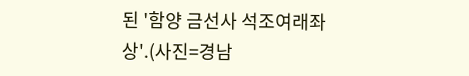된 '함양 금선사 석조여래좌상'.(사진=경남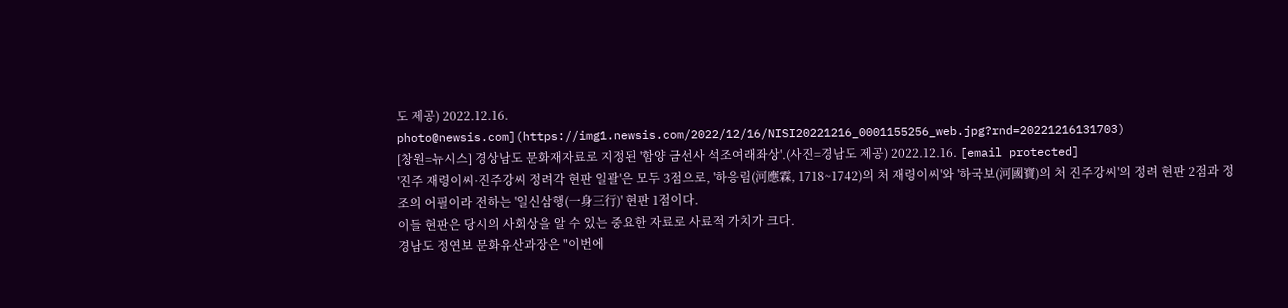도 제공) 2022.12.16. photo@newsis.com](https://img1.newsis.com/2022/12/16/NISI20221216_0001155256_web.jpg?rnd=20221216131703)
[창원=뉴시스] 경상남도 문화재자료로 지정된 '함양 금선사 석조여래좌상'.(사진=경남도 제공) 2022.12.16. [email protected]
'진주 재령이씨·진주강씨 정려각 현판 일괄'은 모두 3점으로, '하응림(河應霖, 1718~1742)의 처 재령이씨'와 '하국보(河國寶)의 처 진주강씨'의 정려 현판 2점과 정조의 어필이라 전하는 '일신삼행(一身三行)' 현판 1점이다.
이들 현판은 당시의 사회상을 알 수 있는 중요한 자료로 사료적 가치가 크다.
경남도 정연보 문화유산과장은 "이번에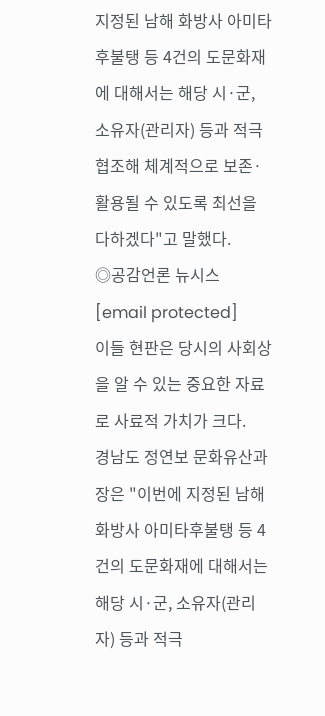지정된 남해 화방사 아미타후불탱 등 4건의 도문화재에 대해서는 해당 시·군, 소유자(관리자) 등과 적극 협조해 체계적으로 보존·활용될 수 있도록 최선을 다하겠다"고 말했다.
◎공감언론 뉴시스 [email protected]
이들 현판은 당시의 사회상을 알 수 있는 중요한 자료로 사료적 가치가 크다.
경남도 정연보 문화유산과장은 "이번에 지정된 남해 화방사 아미타후불탱 등 4건의 도문화재에 대해서는 해당 시·군, 소유자(관리자) 등과 적극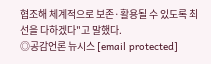협조해 체계적으로 보존·활용될 수 있도록 최선을 다하겠다"고 말했다.
◎공감언론 뉴시스 [email protected]